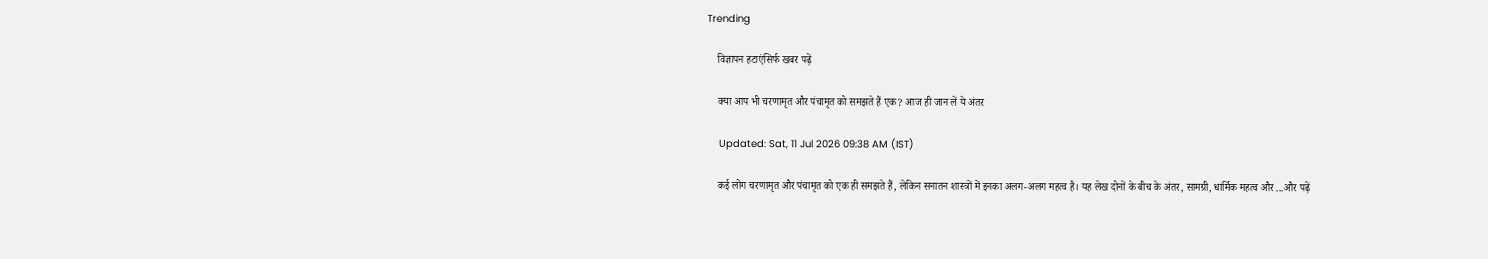Trending

    विज्ञापन हटाएंसिर्फ खबर पढ़ें

    क्या आप भी चरणामृत और पंचामृत को समझते हैं एक? आज ही जान लें ये अंतर

    Updated: Sat, 11 Jul 2026 09:38 AM (IST)

    कई लोग चरणामृत और पंचामृत को एक ही समझते हैं, लेकिन सनातन शास्त्रों में इनका अलग-अलग महत्व है। यह लेख दोनों के बीच के अंतर, सामग्री, धार्मिक महत्व और ...और पढ़ें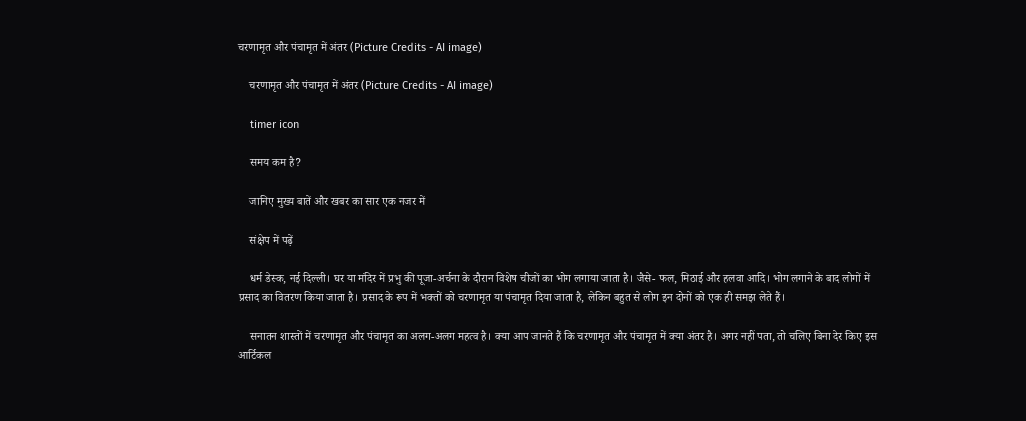चरणामृत और पंचामृत में अंतर (Picture Credits - AI image)

    चरणामृत और पंचामृत में अंतर (Picture Credits - AI image)

    timer icon

    समय कम है?

    जानिए मुख्य बातें और खबर का सार एक नजर में

    संक्षेप में पढ़ें

    धर्म डेस्क, नई दिल्ली। घर या मंदिर में प्रभु की पूजा-अर्चना के दौरान विशेष चीजों का भोग लगाया जाता है। जैसे- फल, मिठाई और हलवा आदि। भोग लगाने के बाद लोगों में प्रसाद का वितरण किया जाता है। प्रसाद के रूप में भक्तों को चरणामृत या पंचामृत दिया जाता है, लेकिन बहुत से लोग इन दोनों को एक ही समझ लेते हैं।

    सनातन शास्तों में चरणामृत और पंचामृत का अलग-अलग महत्व है। क्या आप जानते हैं कि चरणामृत और पंचामृत में क्या अंतर है। अगर नहीं पता, तो चलिए बिना देर किए इस आर्टिकल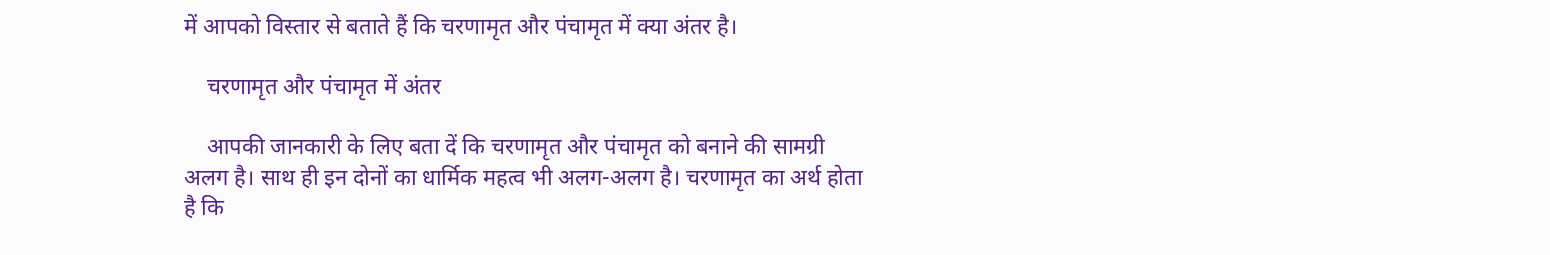में आपको विस्तार से बताते हैं कि चरणामृत और पंचामृत में क्या अंतर है।

    चरणामृत और पंचामृत में अंतर

    आपकी जानकारी के लिए बता दें कि चरणामृत और पंचामृत को बनाने की सामग्री अलग है। साथ ही इन दोनों का धार्मिक महत्व भी अलग-अलग है। चरणामृत का अर्थ होता है कि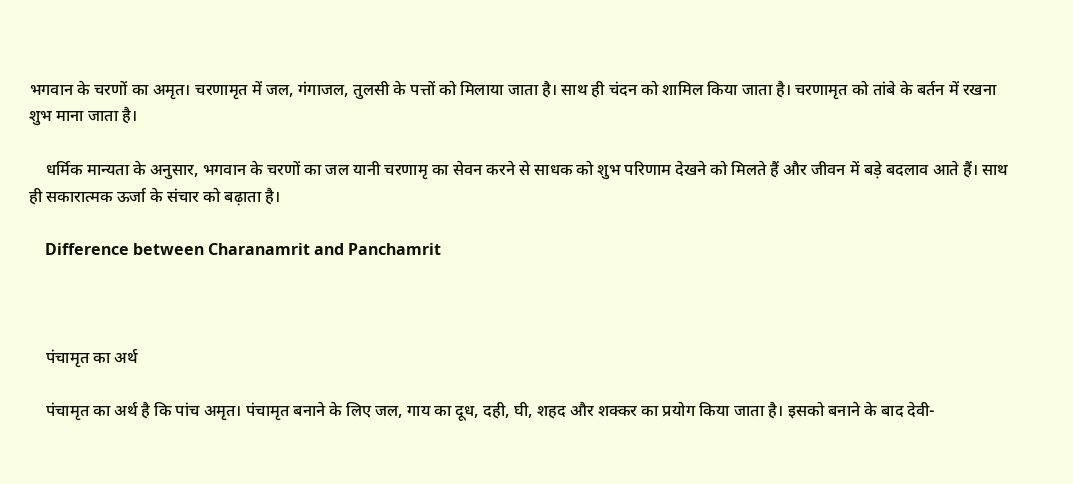भगवान के चरणों का अमृत। चरणामृत में जल, गंगाजल, तुलसी के पत्तों को मिलाया जाता है। साथ ही चंदन को शामिल किया जाता है। चरणामृत को तांबे के बर्तन में रखना शुभ माना जाता है।

    धर्मिक मान्यता के अनुसार, भगवान के चरणों का जल यानी चरणामृ का सेवन करने से साधक को शुभ परिणाम देखने को मिलते हैं और जीवन में बड़े बदलाव आते हैं। साथ ही सकारात्मक ऊर्जा के संचार को बढ़ाता है।

    Difference between Charanamrit and Panchamrit



    पंचामृत का अर्थ

    पंचामृत का अर्थ है कि पांच अमृत। पंचामृत बनाने के लिए जल, गाय का दूध, दही, घी, शहद और शक्कर का प्रयोग किया जाता है। इसको बनाने के बाद देवी-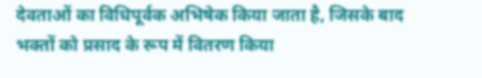देवताओं का विधिपूर्वक अभिषेक किया जाता है, जिसके बाद भक्तों को प्रसाद के रूप में वितरण किया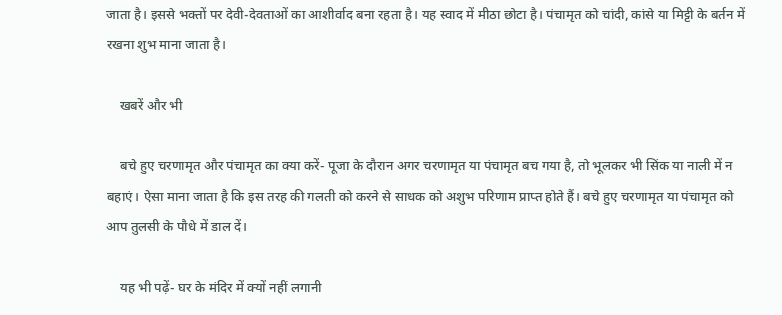जाता है। इससे भक्तों पर देवी-देवताओं का आशीर्वाद बना रहता है। यह स्वाद में मीठा छोटा है। पंचामृत को चांदी, कांसे या मिट्टी के बर्तन में रखना शुभ माना जाता है।

    खबरें और भी

    बचे हुए चरणामृत और पंचामृत का क्या करें- पूजा के दौरान अगर चरणामृत या पंचामृत बच गया है, तो भूलकर भी सिंक या नाली में न बहाएं। ऐसा माना जाता है कि इस तरह की गलती को करने से साधक को अशुभ परिणाम प्राप्त होते हैं। बचे हुए चरणामृत या पंचामृत को आप तुलसी के पौधे में डाल दें।

    यह भी पढ़ें- घर के मंदिर में क्यों नहीं लगानी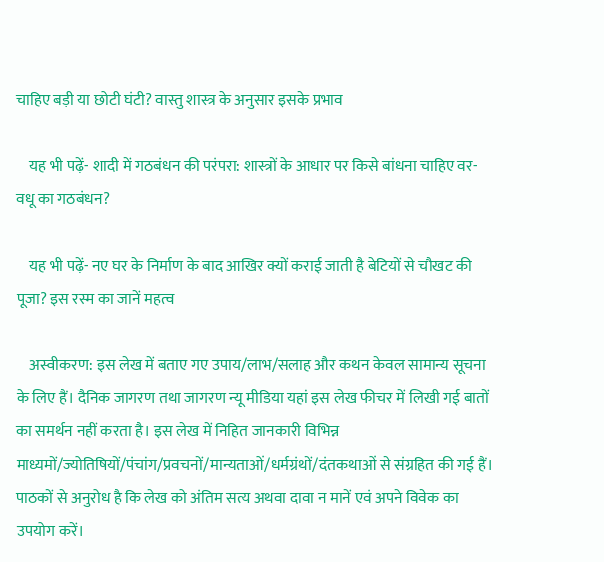चाहिए बड़ी या छोटी घंटी? वास्तु शास्त्र के अनुसार इसके प्रभाव

    यह भी पढ़ें- शादी में गठबंधन की परंपरा: शास्त्रों के आधार पर किसे बांधना चाहिए वर-वधू का गठबंधन?

    यह भी पढ़ें- नए घर के निर्माण के बाद आखिर क्यों कराई जाती है बेटियों से चौखट की पूजा? इस रस्म का जानें महत्व

    अस्वीकरण: इस लेख में बताए गए उपाय/लाभ/सलाह और कथन केवल सामान्य सूचना के लिए हैं। दैनिक जागरण तथा जागरण न्यू मीडिया यहां इस लेख फीचर में लिखी गई बातों का समर्थन नहीं करता है। इस लेख में निहित जानकारी विभिन्न माध्यमों/ज्योतिषियों/पंचांग/प्रवचनों/मान्यताओं/धर्मग्रंथों/दंतकथाओं से संग्रहित की गई हैं। पाठकों से अनुरोध है कि लेख को अंतिम सत्य अथवा दावा न मानें एवं अपने विवेक का उपयोग करें।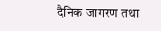दैनिक जागरण तथा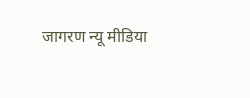जागरण न्यू मीडिया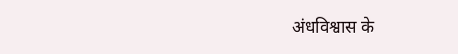अंधविश्वास के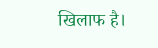खिलाफ है।